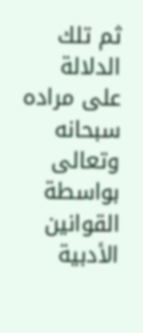ثم تلك الدلالة على مراده سبحانه وتعالى بواسطة القوانين الأدبية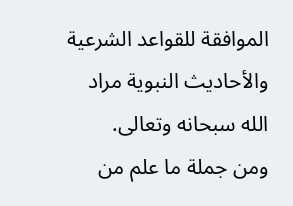الموافقة للقواعد الشرعية والأحاديث النبوية مراد الله سبحانه وتعالى.
ومن جملة ما علم من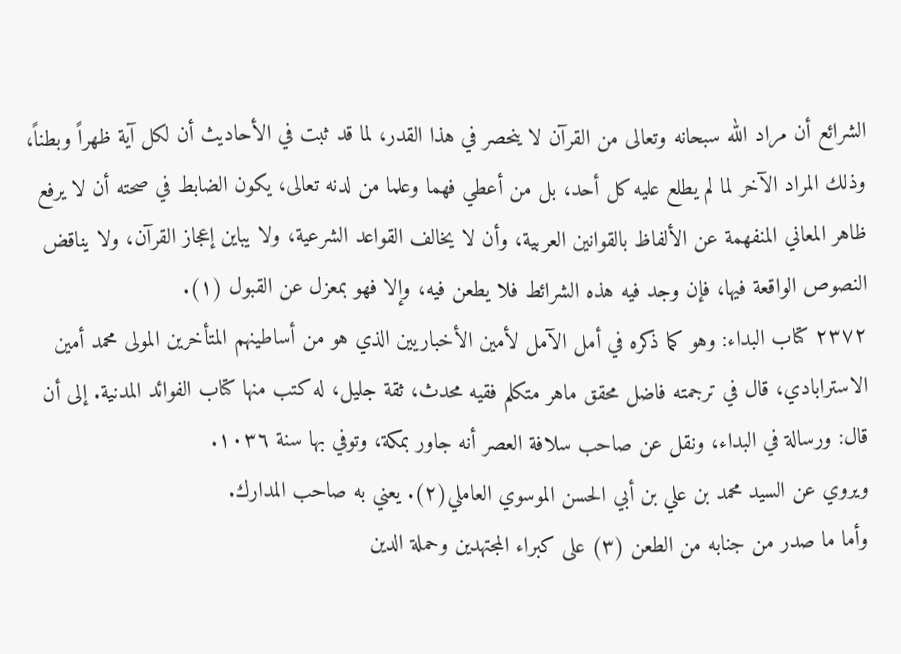الشرائع أن مراد الله سبحانه وتعالى من القرآن لا ينحصر في هذا القدر، لما قد ثبت في الأحاديث أن لكل آية ظهراً وبطناً، وذلك المراد الآخر لما لم يطلع عليه كل أحد، بل من أعطي فهما وعلما من لدنه تعالى، يكون الضابط في صحته أن لا يرفع ظاهر المعاني المنفهمة عن الألفاظ بالقوانين العربية، وأن لا يخالف القواعد الشرعية، ولا يباين إعجاز القرآن، ولا يناقض النصوص الواقعة فيها، فإن وجد فيه هذه الشرائط فلا يطعن فيه، وإلا فهو بمعزل عن القبول (١).
٢٣٧٢ کتاب البداء: وهو كما ذكره في أمل الآمل لأمين الأخباريين الذي هو من أساطينهم المتأخرين المولى محمد أمين الاسترابادي، قال في ترجمته فاضل محقق ماهر متكلم فقيه محدث، ثقة جليل، له كتب منها كتاب الفوائد المدنية. إلى أن قال: ورسالة في البداء، ونقل عن صاحب سلافة العصر أنه جاور بمكة، وتوفي بها سنة ١٠٣٦.
ويروي عن السيد محمد بن علي بن أبي الحسن الموسوي العاملي(٢). يعني به صاحب المدارك.
وأما ما صدر من جنابه من الطعن (٣) على كبراء المجتهدين وحملة الدين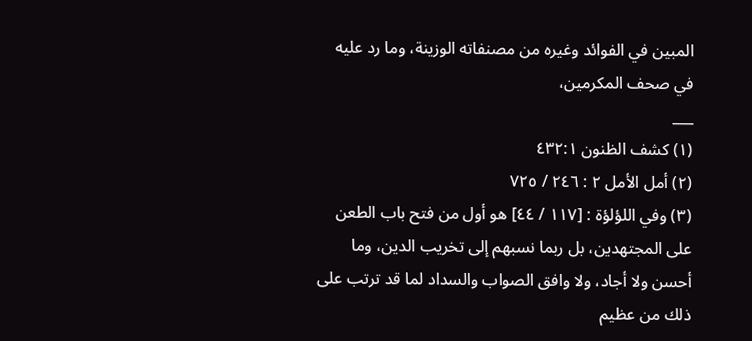المبين في الفوائد وغيره من مصنفاته الوزينة، وما رد عليه في صحف المكرمين،
___
(١) کشف الظنون ٤٣٢:١
(٢) أمل الأمل ٢ : ٢٤٦ / ٧٢٥
(٣) وفي اللؤلؤة : [١١٧ / ٤٤] هو أول من فتح باب الطعن على المجتهدين، بل ربما نسبهم إلى تخريب الدين، وما أحسن ولا أجاد، ولا وافق الصواب والسداد لما قد ترتب على ذلك من عظيم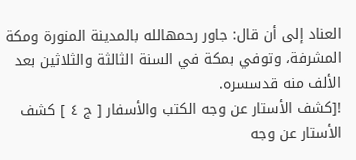العناد إلى أن قال: جاور رحمهالله بالمدينة المنورة ومكة المشرفة، وتوفي بمكة في السنة الثالثة والثلاثين بعد الألف منه قدسسره.
![كشف الأستار عن وجه الكتب والأسفار [ ج ٤ ] كشف الأستار عن وجه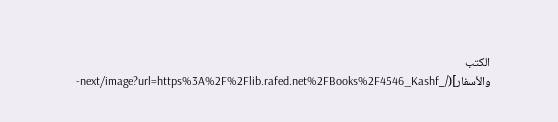الكتب والأسفار](/_next/image?url=https%3A%2F%2Flib.rafed.net%2FBooks%2F4546_Kashf-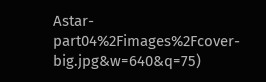Astar-part04%2Fimages%2Fcover-big.jpg&w=640&q=75)